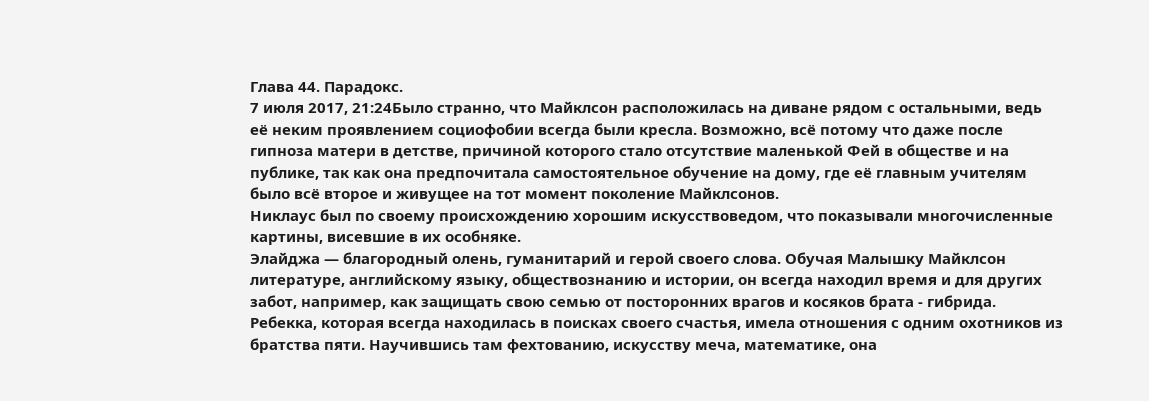Глава 44. Парадокс.
7 июля 2017, 21:24Было странно, что Майклсон расположилась на диване рядом с остальными, ведь её неким проявлением социофобии всегда были кресла. Возможно, всё потому что даже после гипноза матери в детстве, причиной которого стало отсутствие маленькой Фей в обществе и на публике, так как она предпочитала самостоятельное обучение на дому, где её главным учителям было всё второе и живущее на тот момент поколение Майклсонов.
Никлаус был по своему происхождению хорошим искусствоведом, что показывали многочисленные картины, висевшие в их особняке.
Элайджа — благородный олень, гуманитарий и герой своего слова. Обучая Малышку Майклсон литературе, английскому языку, обществознанию и истории, он всегда находил время и для других забот, например, как защищать свою семью от посторонних врагов и косяков брата - гибрида.
Ребекка, которая всегда находилась в поисках своего счастья, имела отношения с одним охотников из братства пяти. Научившись там фехтованию, искусству меча, математике, она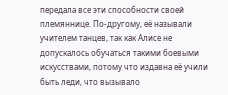передала все эти способности своей племяннице. По-другому, её называли учителем танцев, так как Алисе не допускалось обучаться такими боевыми искусствами, потому что издавна её учили быть леди, что вызывало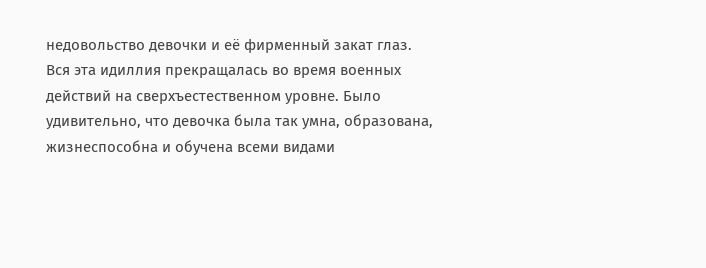недовольство девочки и её фирменный закат глаз.
Вся эта идиллия прекращалась во время военных действий на сверхъестественном уровне. Было удивительно, что девочка была так умна, образована, жизнеспособна и обучена всеми видами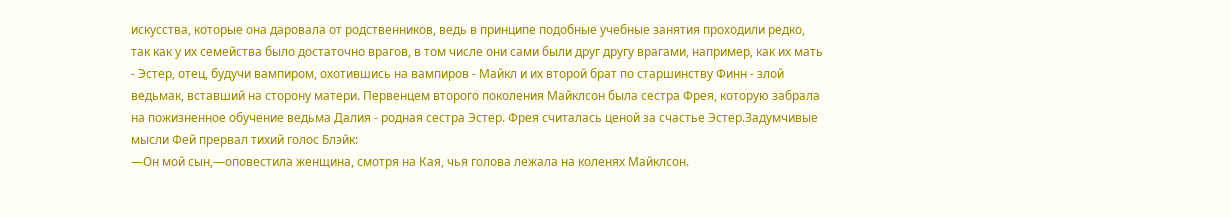искусства, которые она даровала от родственников, ведь в принципе подобные учебные занятия проходили редко, так как у их семейства было достаточно врагов, в том числе они сами были друг другу врагами, например, как их мать - Эстер, отец, будучи вампиром, охотившись на вампиров - Майкл и их второй брат по старшинству Финн - злой ведьмак, вставший на сторону матери. Первенцем второго поколения Майклсон была сестра Фрея, которую забрала на пожизненное обучение ведьма Далия - родная сестра Эстер. Фрея считалась ценой за счастье Эстер.Задумчивые мысли Фей прервал тихий голос Блэйк:
—Он мой сын,—оповестила женщина, смотря на Кая, чья голова лежала на коленях Майклсон.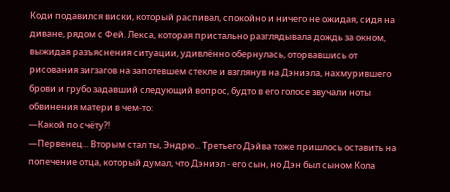Коди подавился виски, который распивал, спокойно и ничего не ожидая, сидя на диване, рядом с Фей. Лекса, которая пристально разглядывала дождь за окном, выжидая разъяснения ситуации, удивлённо обернулась, оторвавшись от рисования зигзагов на запотевшем стекле и взглянув на Дэниэла, нахмурившего брови и грубо задавший следующий вопрос, будто в его голосе звучали ноты обвинения матери в чем-то:
—Какой по счёту?!
—Первенец... Вторым стал ты, Эндрю... Третьего Дэйва тоже пришлось оставить на попечение отца, который думал, что Дэниэл - его сын, но Дэн был сыном Кола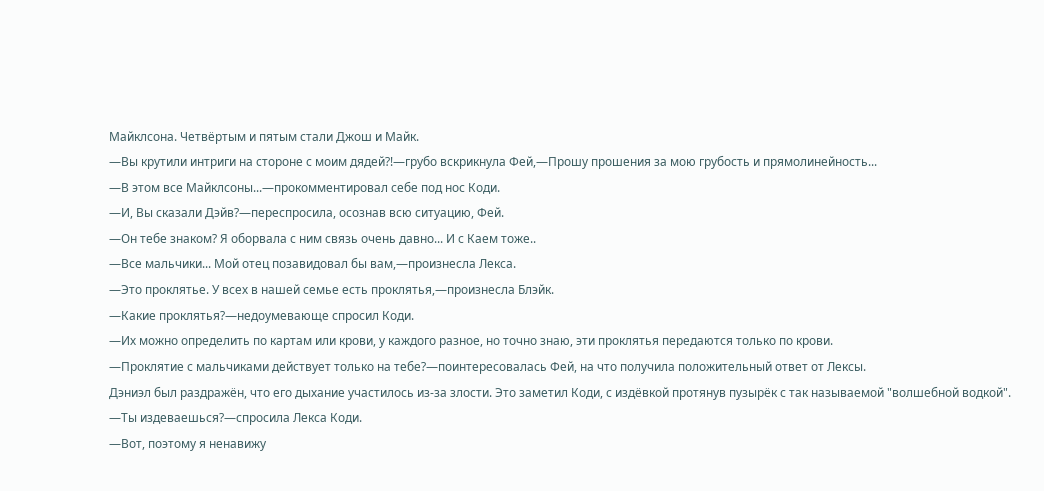Майклсона. Четвёртым и пятым стали Джош и Майк.
—Вы крутили интриги на стороне с моим дядей?!—грубо вскрикнула Фей,—Прошу прошения за мою грубость и прямолинейность...
—В этом все Майклсоны...—прокомментировал себе под нос Коди.
—И, Вы сказали Дэйв?—переспросила, осознав всю ситуацию, Фей.
—Он тебе знаком? Я оборвала с ним связь очень давно... И с Каем тоже..
—Все мальчики... Мой отец позавидовал бы вам,—произнесла Лекса.
—Это проклятье. У всех в нашей семье есть проклятья,—произнесла Блэйк.
—Какие проклятья?—недоумевающе спросил Коди.
—Их можно определить по картам или крови, у каждого разное, но точно знаю, эти проклятья передаются только по крови.
—Проклятие с мальчиками действует только на тебе?—поинтересовалась Фей, на что получила положительный ответ от Лексы.
Дэниэл был раздражён, что его дыхание участилось из-за злости. Это заметил Коди, с издёвкой протянув пузырёк с так называемой "волшебной водкой".
—Ты издеваешься?—спросила Лекса Коди.
—Вот, поэтому я ненавижу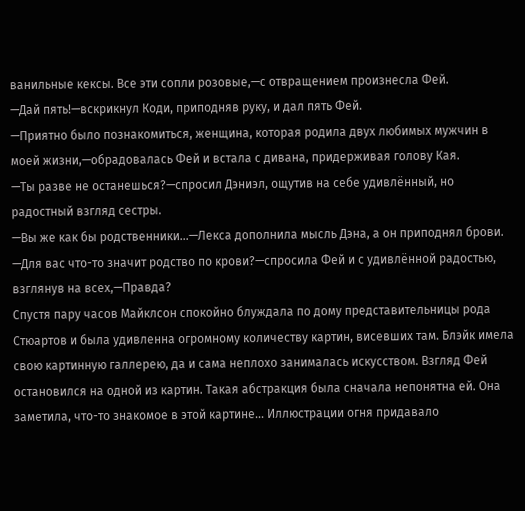ванильные кексы. Все эти сопли розовые,—с отвращением произнесла Фей.
—Дай пять!—вскрикнул Коди, приподняв руку, и дал пять Фей.
—Приятно было познакомиться, женщина, которая родила двух любимых мужчин в моей жизни,—обрадовалась Фей и встала с дивана, придерживая голову Кая.
—Ты разве не останешься?—спросил Дэниэл, ощутив на себе удивлённый, но радостный взгляд сестры.
—Вы же как бы родственники...—Лекса дополнила мысль Дэна, а он приподнял брови.
—Для вас что-то значит родство по крови?—спросила Фей и с удивлённой радостью, взглянув на всех,—Правда?
Спустя пару часов Майклсон спокойно блуждала по дому представительницы рода Стюартов и была удивленна огромному количеству картин, висевших там. Блэйк имела свою картинную галлерею, да и сама неплохо занималась искусством. Взгляд Фей остановился на одной из картин. Такая абстракция была сначала непонятна ей. Она заметила, что-то знакомое в этой картине... Иллюстрации огня придавало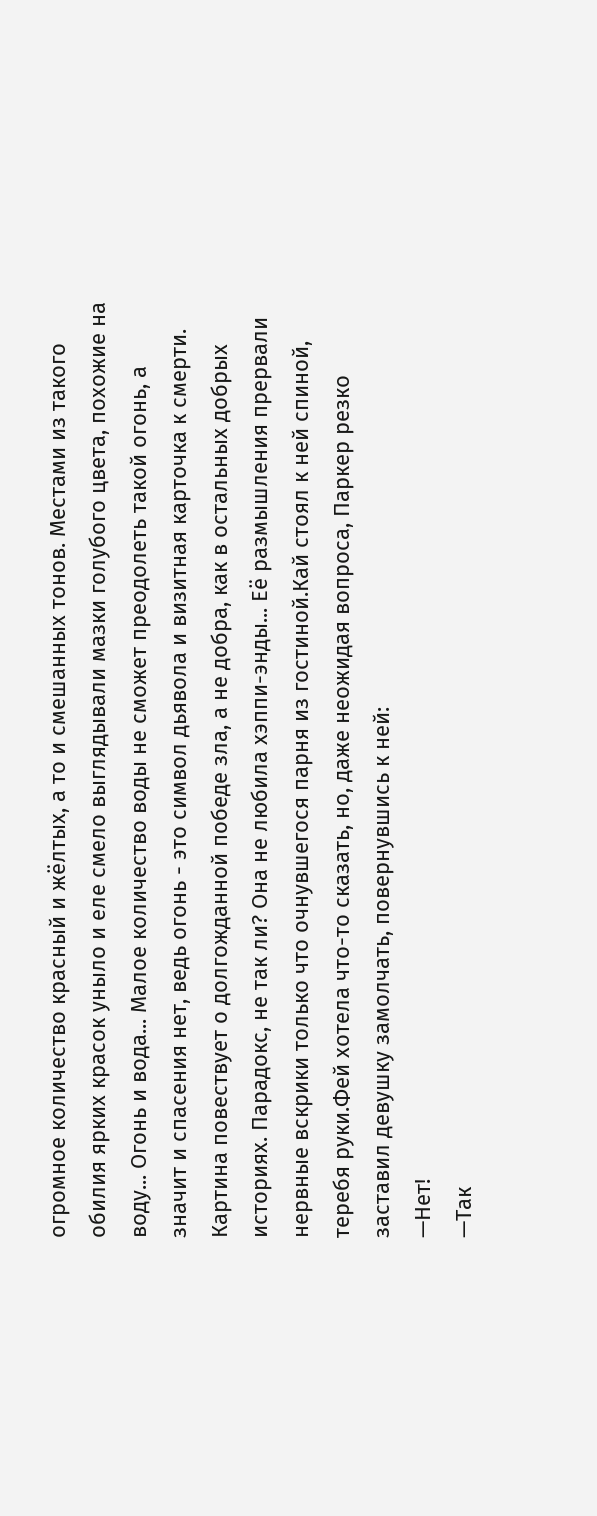огромное количество красный и жёлтых, а то и смешанных тонов. Местами из такого обилия ярких красок уныло и еле смело выглядывали мазки голубого цвета, похожие на воду... Огонь и вода... Малое количество воды не сможет преодолеть такой огонь, а значит и спасения нет, ведь огонь - это символ дьявола и визитная карточка к смерти. Картина повествует о долгожданной победе зла, а не добра, как в остальных добрых историях. Парадокс, не так ли? Она не любила хэппи-энды... Её размышления прервали нервные вскрики только что очнувшегося парня из гостиной.Кай стоял к ней спиной, теребя руки.Фей хотела что-то сказать, но, даже неожидая вопроса, Паркер резко заставил девушку замолчать, повернувшись к ней:
—Нет!
—Так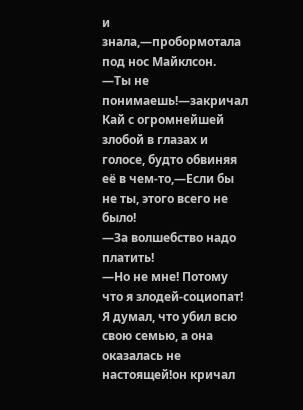и знала,—пробормотала под нос Майклсон.
—Ты не понимаешь!—закричал Кай с огромнейшей злобой в глазах и голосе, будто обвиняя её в чем-то,—Если бы не ты, этого всего не было!
—За волшебство надо платить!
—Но не мне! Потому что я злодей-социопат! Я думал, что убил всю свою семью, а она оказалась не настоящей!он кричал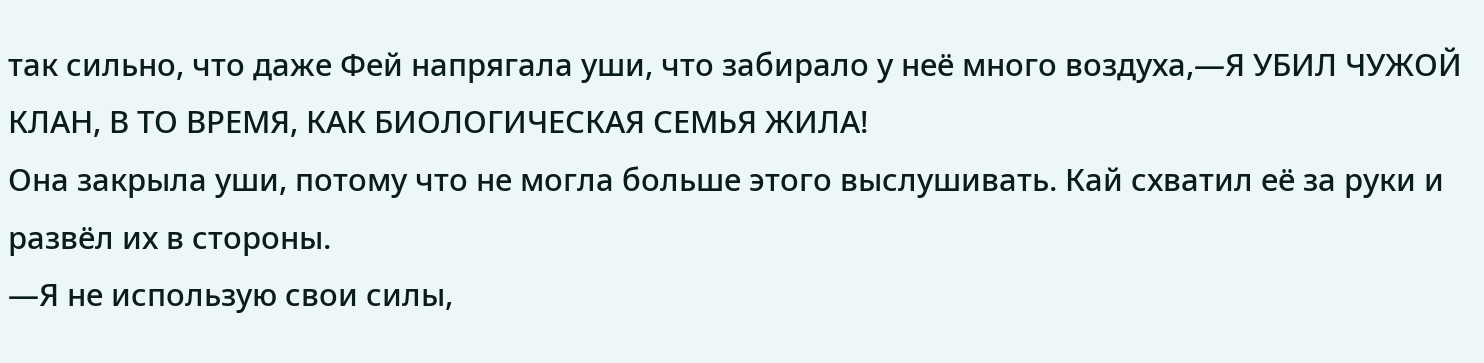так сильно, что даже Фей напрягала уши, что забирало у неё много воздуха,—Я УБИЛ ЧУЖОЙ КЛАН, В ТО ВРЕМЯ, КАК БИОЛОГИЧЕСКАЯ СЕМЬЯ ЖИЛА!
Она закрыла уши, потому что не могла больше этого выслушивать. Кай схватил её за руки и развёл их в стороны.
—Я не использую свои силы,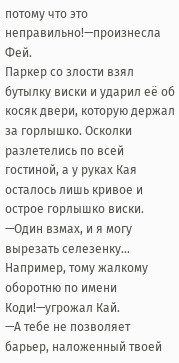потому что это неправильно!—произнесла Фей.
Паркер со злости взял бутылку виски и ударил её об косяк двери, которую держал за горлышко. Осколки разлетелись по всей гостиной, а у руках Кая осталось лишь кривое и острое горлышко виски.
—Один взмах, и я могу вырезать селезенку... Например, тому жалкому оборотню по имени Коди!—угрожал Кай.
—А тебе не позволяет барьер, наложенный твоей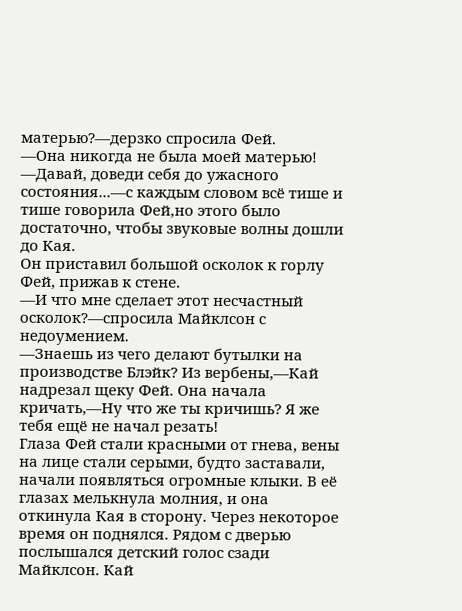матерью?—дерзко спросила Фей.
—Она никогда не была моей матерью!
—Давай, доведи себя до ужасного состояния...—с каждым словом всё тише и тише говорила Фей,но этого было достаточно, чтобы звуковые волны дошли до Кая.
Он приставил большой осколок к горлу Фей, прижав к стене.
—И что мне сделает этот несчастный осколок?—спросила Майклсон с недоумением.
—Знаешь из чего делают бутылки на производстве Блэйк? Из вербены,—Кай надрезал щеку Фей. Она начала кричать,—Ну что же ты кричишь? Я же тебя ещё не начал резать!
Глаза Фей стали красными от гнева, вены на лице стали серыми, будто заставали, начали появляться огромные клыки. В её глазах мелькнула молния, и она откинула Кая в сторону. Через некоторое время он поднялся. Рядом с дверью послышался детский голос сзади Майклсон. Кай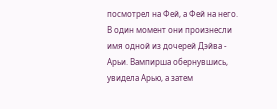посмотрел на Фей, а Фей на него. В один момент они произнесли имя одной из дочерей Дэйва - Арьи. Вампирша обернувшись, увидела Арью, а затем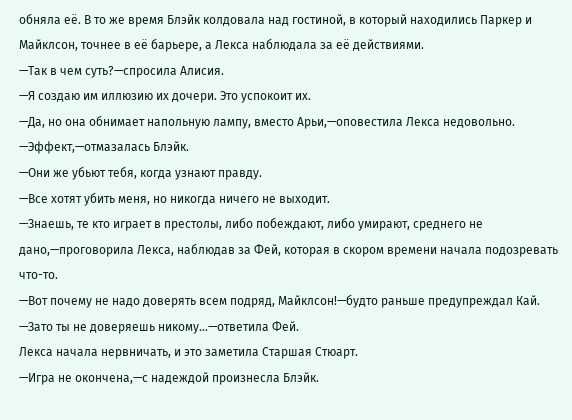обняла её. В то же время Блэйк колдовала над гостиной, в который находились Паркер и Майклсон, точнее в её барьере, а Лекса наблюдала за её действиями.
—Так в чем суть?—спросила Алисия.
—Я создаю им иллюзию их дочери. Это успокоит их.
—Да, но она обнимает напольную лампу, вместо Арьи,—оповестила Лекса недовольно.
—Эффект,—отмазалась Блэйк.
—Они же убьют тебя, когда узнают правду.
—Все хотят убить меня, но никогда ничего не выходит.
—Знаешь, те кто играет в престолы, либо побеждают, либо умирают, среднего не дано,—проговорила Лекса, наблюдав за Фей, которая в скором времени начала подозревать что-то.
—Вот почему не надо доверять всем подряд, Майклсон!—будто раньше предупреждал Кай.
—Зато ты не доверяешь никому...—ответила Фей.
Лекса начала нервничать, и это заметила Старшая Стюарт.
—Игра не окончена,—с надеждой произнесла Блэйк.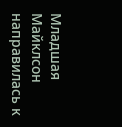Младшая Майклсон направилась к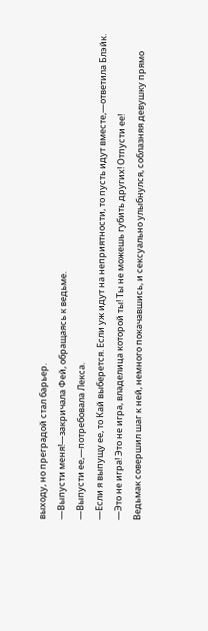выходу, но преградой стал барьер.
—Выпусти меня!—закричала Фей, обращаясь к ведьме.
—Выпусти ее,—потребовала Лекса.
—Если я выпущу ее, то Кай выберется. Если уж идут на неприятности, то пусть идут вместе,—ответила Блэйк.
—Это не игра! Это не игра, владелица которой ты! Ты не можешь губить других! Отпусти ее!
Ведьмак совершил шаг к ней, немного покачавшись, и сексуально улыбнулся, соблазняя девушку прямо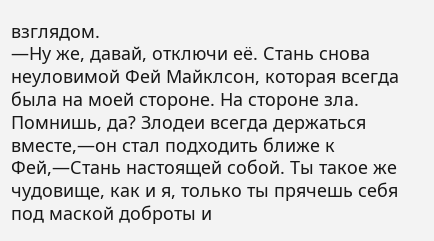взглядом.
—Ну же, давай, отключи её. Стань снова неуловимой Фей Майклсон, которая всегда была на моей стороне. На стороне зла. Помнишь, да? Злодеи всегда держаться вместе,—он стал подходить ближе к Фей,—Стань настоящей собой. Ты такое же чудовище, как и я, только ты прячешь себя под маской доброты и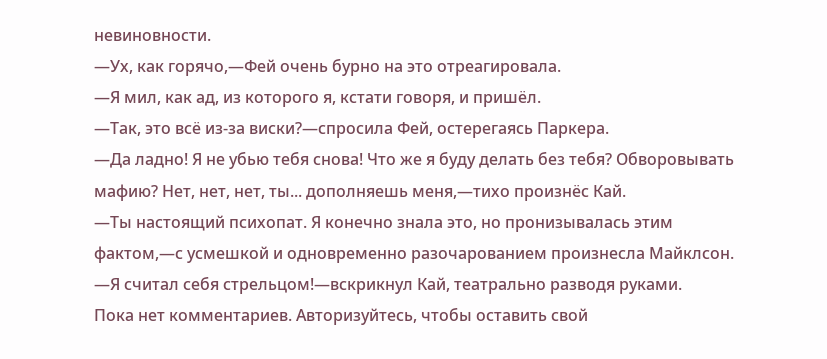невиновности.
—Ух, как горячо,—Фей очень бурно на это отреагировала.
—Я мил, как ад, из которого я, кстати говоря, и пришёл.
—Так, это всё из-за виски?—спросила Фей, остерегаясь Паркера.
—Да ладно! Я не убью тебя снова! Что же я буду делать без тебя? Обворовывать мафию? Нет, нет, нет, ты... дополняешь меня,—тихо произнёс Кай.
—Ты настоящий психопат. Я конечно знала это, но пронизывалась этим фактом,—с усмешкой и одновременно разочарованием произнесла Майклсон.
—Я считал себя стрельцом!—вскрикнул Кай, театрально разводя руками.
Пока нет комментариев. Авторизуйтесь, чтобы оставить свой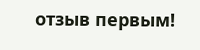отзыв первым!